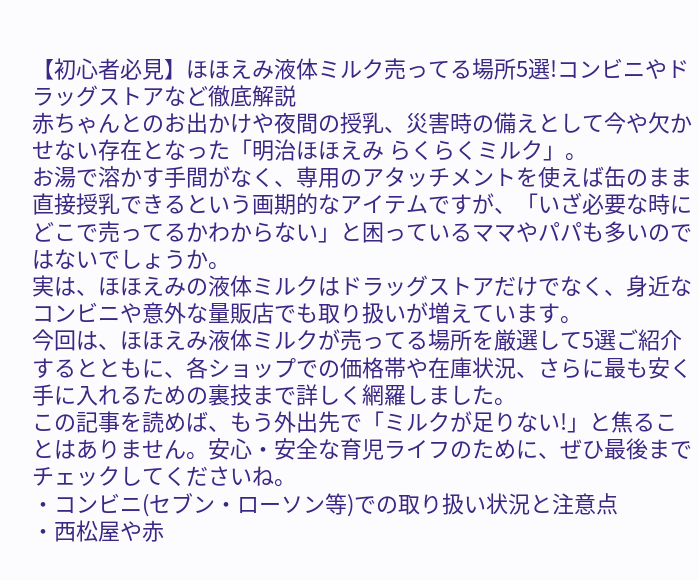【初心者必見】ほほえみ液体ミルク売ってる場所5選!コンビニやドラッグストアなど徹底解説
赤ちゃんとのお出かけや夜間の授乳、災害時の備えとして今や欠かせない存在となった「明治ほほえみ らくらくミルク」。
お湯で溶かす手間がなく、専用のアタッチメントを使えば缶のまま直接授乳できるという画期的なアイテムですが、「いざ必要な時にどこで売ってるかわからない」と困っているママやパパも多いのではないでしょうか。
実は、ほほえみの液体ミルクはドラッグストアだけでなく、身近なコンビニや意外な量販店でも取り扱いが増えています。
今回は、ほほえみ液体ミルクが売ってる場所を厳選して5選ご紹介するとともに、各ショップでの価格帯や在庫状況、さらに最も安く手に入れるための裏技まで詳しく網羅しました。
この記事を読めば、もう外出先で「ミルクが足りない!」と焦ることはありません。安心・安全な育児ライフのために、ぜひ最後までチェックしてくださいね。
・コンビニ(セブン・ローソン等)での取り扱い状況と注意点
・西松屋や赤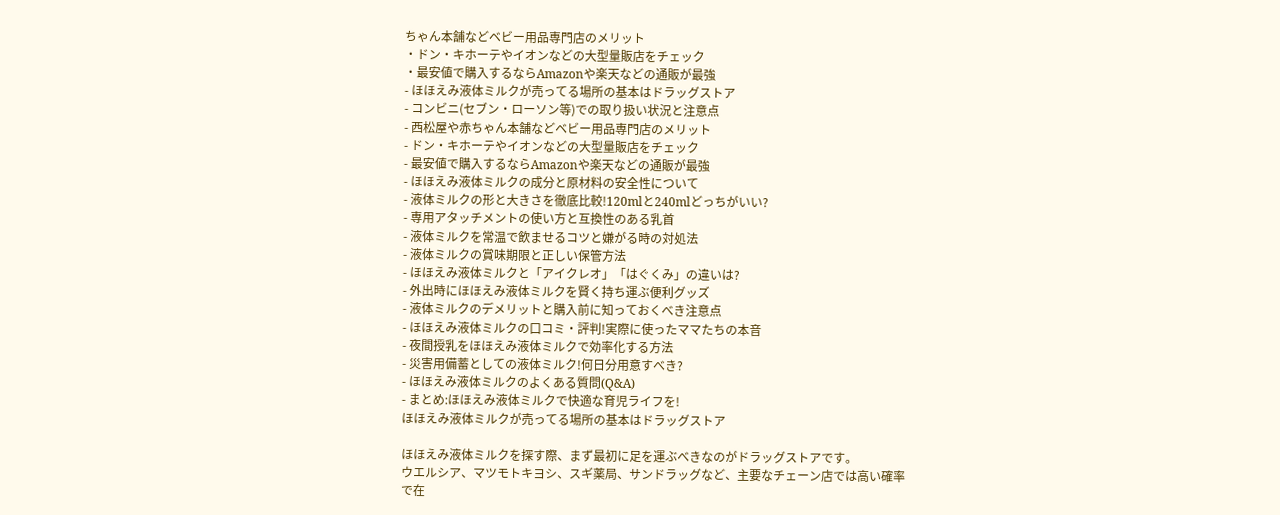ちゃん本舗などベビー用品専門店のメリット
・ドン・キホーテやイオンなどの大型量販店をチェック
・最安値で購入するならAmazonや楽天などの通販が最強
- ほほえみ液体ミルクが売ってる場所の基本はドラッグストア
- コンビニ(セブン・ローソン等)での取り扱い状況と注意点
- 西松屋や赤ちゃん本舗などベビー用品専門店のメリット
- ドン・キホーテやイオンなどの大型量販店をチェック
- 最安値で購入するならAmazonや楽天などの通販が最強
- ほほえみ液体ミルクの成分と原材料の安全性について
- 液体ミルクの形と大きさを徹底比較!120mlと240mlどっちがいい?
- 専用アタッチメントの使い方と互換性のある乳首
- 液体ミルクを常温で飲ませるコツと嫌がる時の対処法
- 液体ミルクの賞味期限と正しい保管方法
- ほほえみ液体ミルクと「アイクレオ」「はぐくみ」の違いは?
- 外出時にほほえみ液体ミルクを賢く持ち運ぶ便利グッズ
- 液体ミルクのデメリットと購入前に知っておくべき注意点
- ほほえみ液体ミルクの口コミ・評判!実際に使ったママたちの本音
- 夜間授乳をほほえみ液体ミルクで効率化する方法
- 災害用備蓄としての液体ミルク!何日分用意すべき?
- ほほえみ液体ミルクのよくある質問(Q&A)
- まとめ:ほほえみ液体ミルクで快適な育児ライフを!
ほほえみ液体ミルクが売ってる場所の基本はドラッグストア

ほほえみ液体ミルクを探す際、まず最初に足を運ぶべきなのがドラッグストアです。
ウエルシア、マツモトキヨシ、スギ薬局、サンドラッグなど、主要なチェーン店では高い確率で在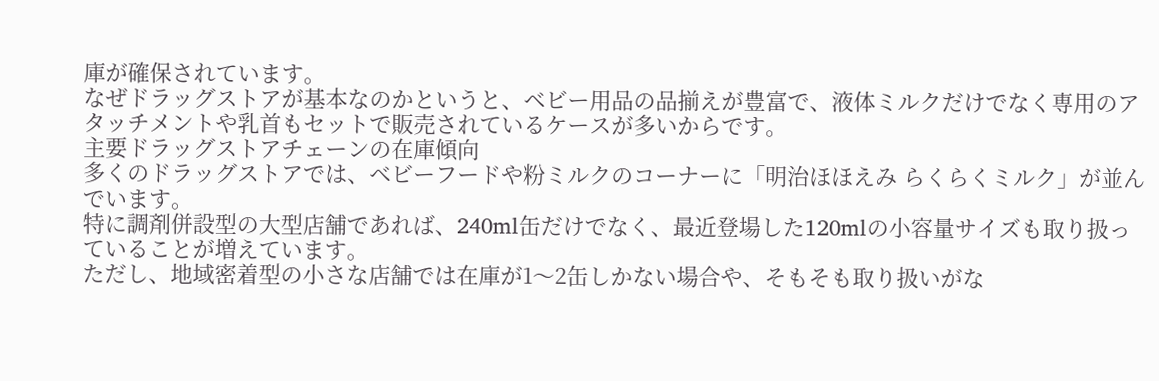庫が確保されています。
なぜドラッグストアが基本なのかというと、ベビー用品の品揃えが豊富で、液体ミルクだけでなく専用のアタッチメントや乳首もセットで販売されているケースが多いからです。
主要ドラッグストアチェーンの在庫傾向
多くのドラッグストアでは、ベビーフードや粉ミルクのコーナーに「明治ほほえみ らくらくミルク」が並んでいます。
特に調剤併設型の大型店舗であれば、240ml缶だけでなく、最近登場した120mlの小容量サイズも取り扱っていることが増えています。
ただし、地域密着型の小さな店舗では在庫が1〜2缶しかない場合や、そもそも取り扱いがな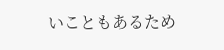いこともあるため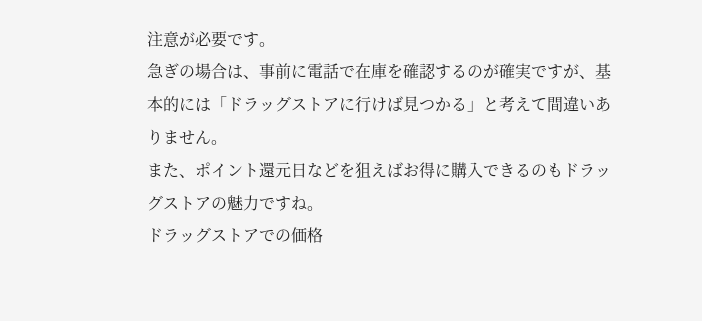注意が必要です。
急ぎの場合は、事前に電話で在庫を確認するのが確実ですが、基本的には「ドラッグストアに行けば見つかる」と考えて間違いありません。
また、ポイント還元日などを狙えばお得に購入できるのもドラッグストアの魅力ですね。
ドラッグストアでの価格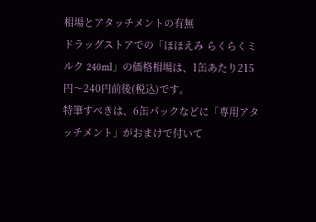相場とアタッチメントの有無
ドラッグストアでの「ほほえみ らくらくミルク 240ml」の価格相場は、1缶あたり215円〜240円前後(税込)です。
特筆すべきは、6缶パックなどに「専用アタッチメント」がおまけで付いて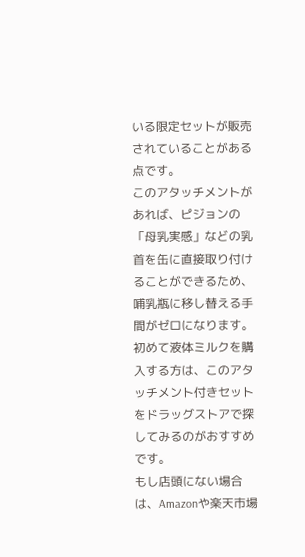いる限定セットが販売されていることがある点です。
このアタッチメントがあれば、ピジョンの「母乳実感」などの乳首を缶に直接取り付けることができるため、哺乳瓶に移し替える手間がゼロになります。
初めて液体ミルクを購入する方は、このアタッチメント付きセットをドラッグストアで探してみるのがおすすめです。
もし店頭にない場合は、Amazonや楽天市場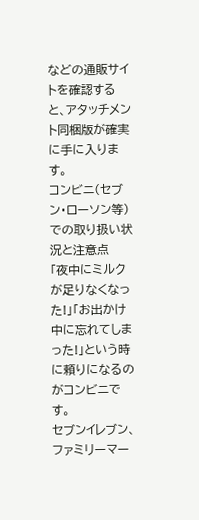などの通販サイトを確認すると、アタッチメント同梱版が確実に手に入ります。
コンビニ(セブン・ローソン等)での取り扱い状況と注意点
「夜中にミルクが足りなくなった!」「お出かけ中に忘れてしまった!」という時に頼りになるのがコンビニです。
セブンイレブン、ファミリーマー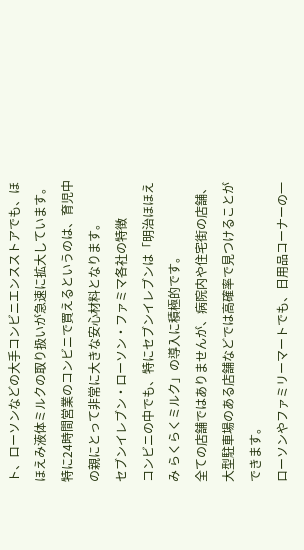ト、ローソンなどの大手コンビニエンスストアでも、ほほえみ液体ミルクの取り扱いが急速に拡大しています。
特に24時間営業のコンビニで買えるというのは、育児中の親にとって非常に大きな安心材料となります。
セブンイレブン・ローソン・ファミマ各社の特徴
コンビニの中でも、特にセブンイレブンは「明治ほほえみ らくらくミルク」の導入に積極的です。
全ての店舗ではありませんが、病院内や住宅街の店舗、大型駐車場のある店舗などでは高確率で見つけることができます。
ローソンやファミリーマートでも、日用品コーナーの一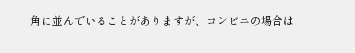角に並んでいることがありますが、コンビニの場合は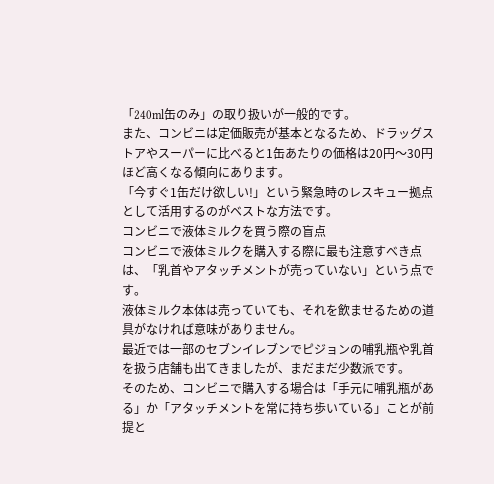「240ml缶のみ」の取り扱いが一般的です。
また、コンビニは定価販売が基本となるため、ドラッグストアやスーパーに比べると1缶あたりの価格は20円〜30円ほど高くなる傾向にあります。
「今すぐ1缶だけ欲しい!」という緊急時のレスキュー拠点として活用するのがベストな方法です。
コンビニで液体ミルクを買う際の盲点
コンビニで液体ミルクを購入する際に最も注意すべき点は、「乳首やアタッチメントが売っていない」という点です。
液体ミルク本体は売っていても、それを飲ませるための道具がなければ意味がありません。
最近では一部のセブンイレブンでピジョンの哺乳瓶や乳首を扱う店舗も出てきましたが、まだまだ少数派です。
そのため、コンビニで購入する場合は「手元に哺乳瓶がある」か「アタッチメントを常に持ち歩いている」ことが前提と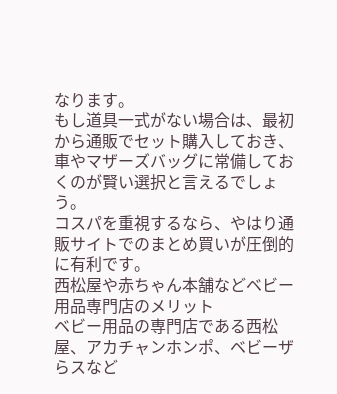なります。
もし道具一式がない場合は、最初から通販でセット購入しておき、車やマザーズバッグに常備しておくのが賢い選択と言えるでしょう。
コスパを重視するなら、やはり通販サイトでのまとめ買いが圧倒的に有利です。
西松屋や赤ちゃん本舗などベビー用品専門店のメリット
ベビー用品の専門店である西松屋、アカチャンホンポ、ベビーザらスなど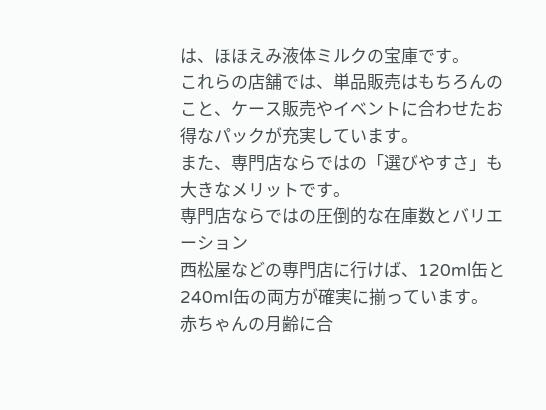は、ほほえみ液体ミルクの宝庫です。
これらの店舗では、単品販売はもちろんのこと、ケース販売やイベントに合わせたお得なパックが充実しています。
また、専門店ならではの「選びやすさ」も大きなメリットです。
専門店ならではの圧倒的な在庫数とバリエーション
西松屋などの専門店に行けば、120ml缶と240ml缶の両方が確実に揃っています。
赤ちゃんの月齢に合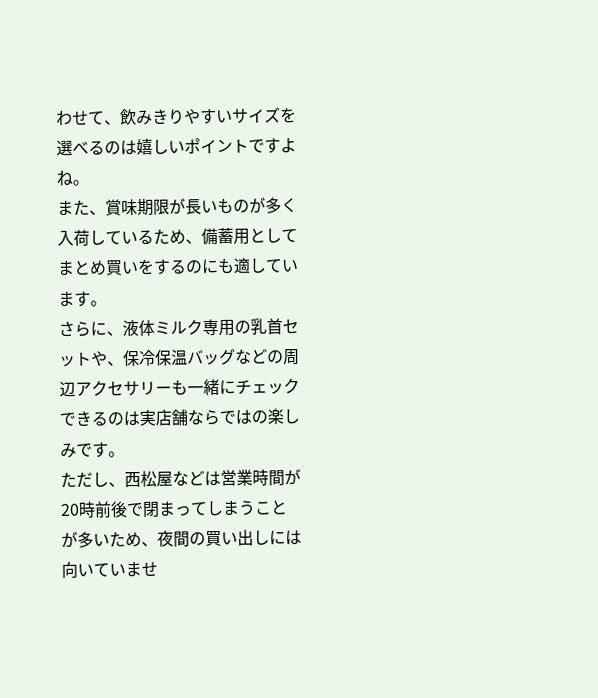わせて、飲みきりやすいサイズを選べるのは嬉しいポイントですよね。
また、賞味期限が長いものが多く入荷しているため、備蓄用としてまとめ買いをするのにも適しています。
さらに、液体ミルク専用の乳首セットや、保冷保温バッグなどの周辺アクセサリーも一緒にチェックできるのは実店舗ならではの楽しみです。
ただし、西松屋などは営業時間が20時前後で閉まってしまうことが多いため、夜間の買い出しには向いていませ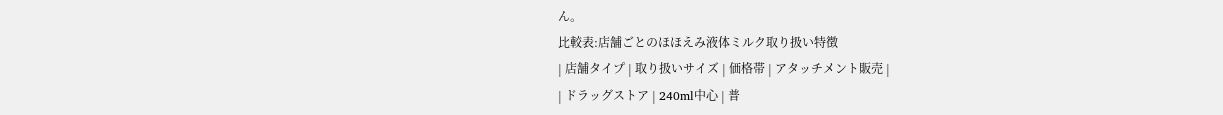ん。
比較表:店舗ごとのほほえみ液体ミルク取り扱い特徴
| 店舗タイプ | 取り扱いサイズ | 価格帯 | アタッチメント販売 |
| ドラッグストア | 240ml中心 | 普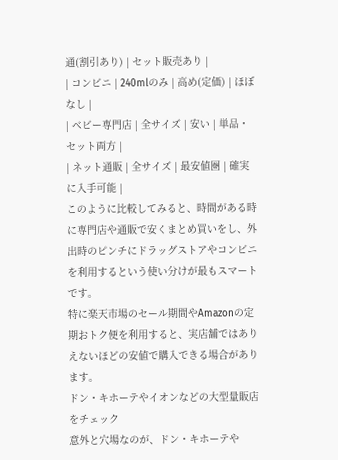通(割引あり) | セット販売あり |
| コンビニ | 240mlのみ | 高め(定価) | ほぼなし |
| ベビー専門店 | 全サイズ | 安い | 単品・セット両方 |
| ネット通販 | 全サイズ | 最安値圏 | 確実に入手可能 |
このように比較してみると、時間がある時に専門店や通販で安くまとめ買いをし、外出時のピンチにドラッグストアやコンビニを利用するという使い分けが最もスマートです。
特に楽天市場のセール期間やAmazonの定期おトク便を利用すると、実店舗ではありえないほどの安値で購入できる場合があります。
ドン・キホーテやイオンなどの大型量販店をチェック
意外と穴場なのが、ドン・キホーテや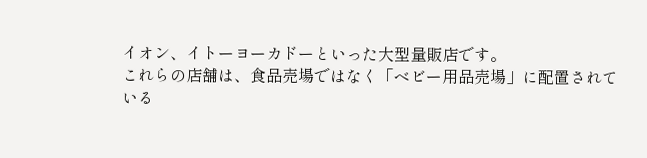イオン、イトーヨーカドーといった大型量販店です。
これらの店舗は、食品売場ではなく「ベビー用品売場」に配置されている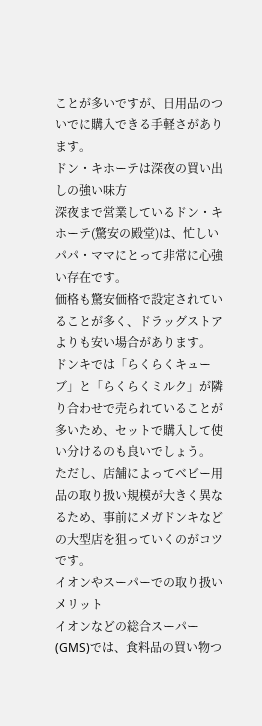ことが多いですが、日用品のついでに購入できる手軽さがあります。
ドン・キホーテは深夜の買い出しの強い味方
深夜まで営業しているドン・キホーテ(驚安の殿堂)は、忙しいパパ・ママにとって非常に心強い存在です。
価格も驚安価格で設定されていることが多く、ドラッグストアよりも安い場合があります。
ドンキでは「らくらくキューブ」と「らくらくミルク」が隣り合わせで売られていることが多いため、セットで購入して使い分けるのも良いでしょう。
ただし、店舗によってベビー用品の取り扱い規模が大きく異なるため、事前にメガドンキなどの大型店を狙っていくのがコツです。
イオンやスーパーでの取り扱いメリット
イオンなどの総合スーパー(GMS)では、食料品の買い物つ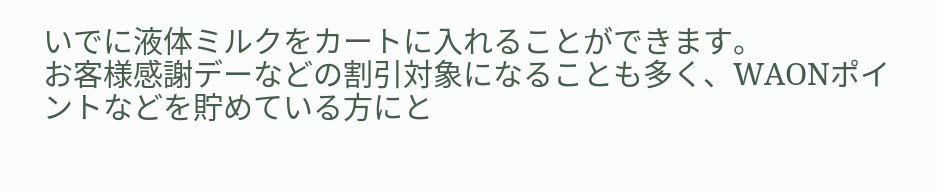いでに液体ミルクをカートに入れることができます。
お客様感謝デーなどの割引対象になることも多く、WAONポイントなどを貯めている方にと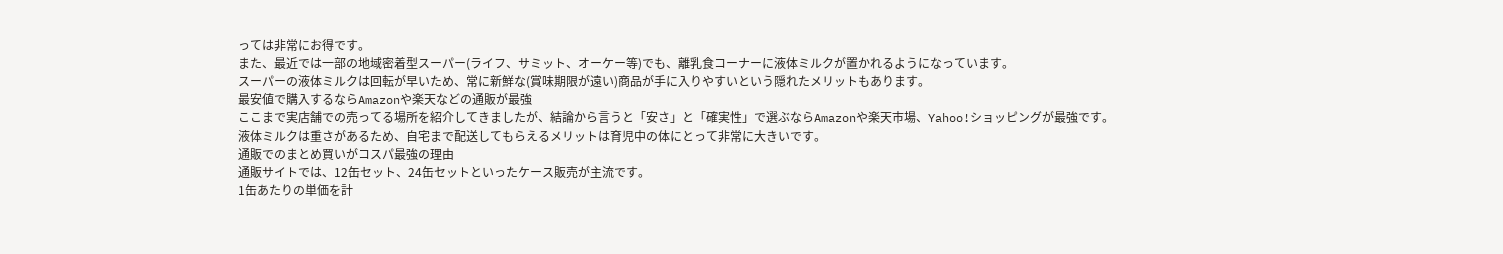っては非常にお得です。
また、最近では一部の地域密着型スーパー(ライフ、サミット、オーケー等)でも、離乳食コーナーに液体ミルクが置かれるようになっています。
スーパーの液体ミルクは回転が早いため、常に新鮮な(賞味期限が遠い)商品が手に入りやすいという隠れたメリットもあります。
最安値で購入するならAmazonや楽天などの通販が最強
ここまで実店舗での売ってる場所を紹介してきましたが、結論から言うと「安さ」と「確実性」で選ぶならAmazonや楽天市場、Yahoo!ショッピングが最強です。
液体ミルクは重さがあるため、自宅まで配送してもらえるメリットは育児中の体にとって非常に大きいです。
通販でのまとめ買いがコスパ最強の理由
通販サイトでは、12缶セット、24缶セットといったケース販売が主流です。
1缶あたりの単価を計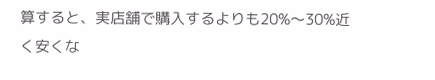算すると、実店舗で購入するよりも20%〜30%近く安くな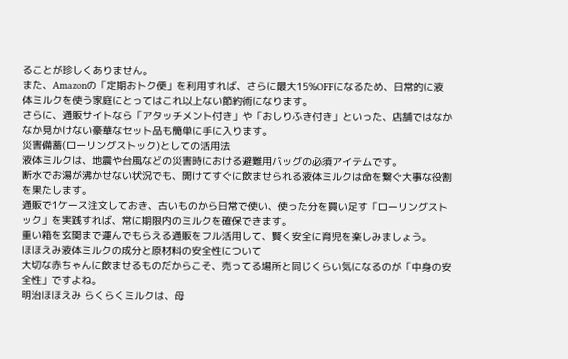ることが珍しくありません。
また、Amazonの「定期おトク便」を利用すれば、さらに最大15%OFFになるため、日常的に液体ミルクを使う家庭にとってはこれ以上ない節約術になります。
さらに、通販サイトなら「アタッチメント付き」や「おしりふき付き」といった、店舗ではなかなか見かけない豪華なセット品も簡単に手に入ります。
災害備蓄(ローリングストック)としての活用法
液体ミルクは、地震や台風などの災害時における避難用バッグの必須アイテムです。
断水でお湯が沸かせない状況でも、開けてすぐに飲ませられる液体ミルクは命を繋ぐ大事な役割を果たします。
通販で1ケース注文しておき、古いものから日常で使い、使った分を買い足す「ローリングストック」を実践すれば、常に期限内のミルクを確保できます。
重い箱を玄関まで運んでもらえる通販をフル活用して、賢く安全に育児を楽しみましょう。
ほほえみ液体ミルクの成分と原材料の安全性について
大切な赤ちゃんに飲ませるものだからこそ、売ってる場所と同じくらい気になるのが「中身の安全性」ですよね。
明治ほほえみ らくらくミルクは、母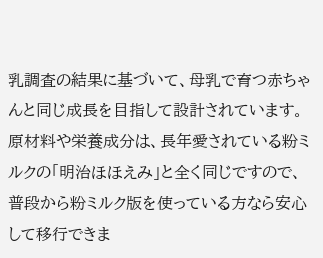乳調査の結果に基づいて、母乳で育つ赤ちゃんと同じ成長を目指して設計されています。
原材料や栄養成分は、長年愛されている粉ミルクの「明治ほほえみ」と全く同じですので、普段から粉ミルク版を使っている方なら安心して移行できま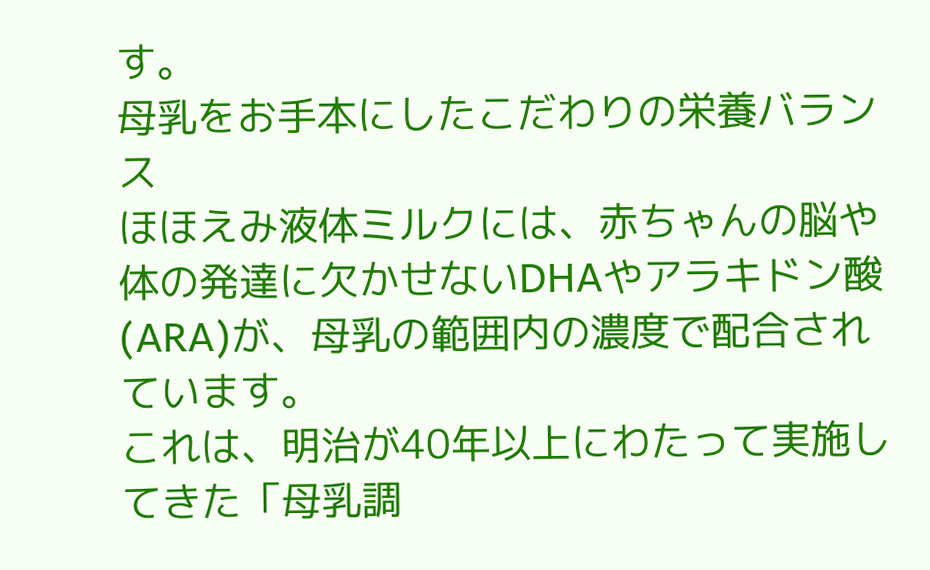す。
母乳をお手本にしたこだわりの栄養バランス
ほほえみ液体ミルクには、赤ちゃんの脳や体の発達に欠かせないDHAやアラキドン酸(ARA)が、母乳の範囲内の濃度で配合されています。
これは、明治が40年以上にわたって実施してきた「母乳調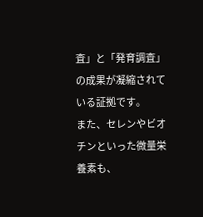査」と「発育調査」の成果が凝縮されている証拠です。
また、セレンやビオチンといった微量栄養素も、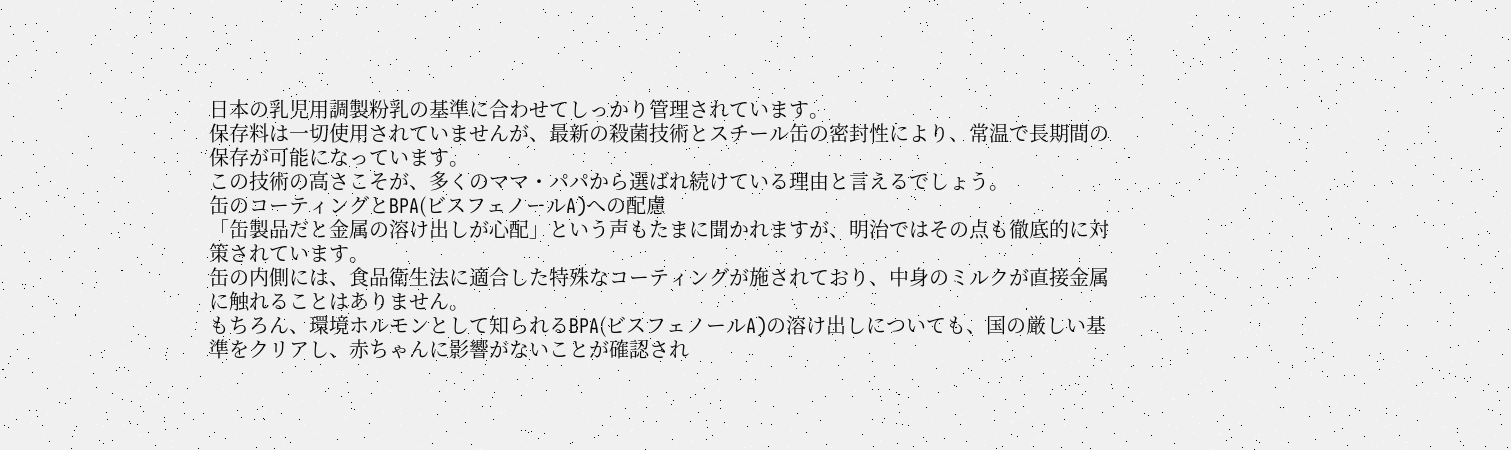日本の乳児用調製粉乳の基準に合わせてしっかり管理されています。
保存料は一切使用されていませんが、最新の殺菌技術とスチール缶の密封性により、常温で長期間の保存が可能になっています。
この技術の高さこそが、多くのママ・パパから選ばれ続けている理由と言えるでしょう。
缶のコーティングとBPA(ビスフェノールA)への配慮
「缶製品だと金属の溶け出しが心配」という声もたまに聞かれますが、明治ではその点も徹底的に対策されています。
缶の内側には、食品衛生法に適合した特殊なコーティングが施されており、中身のミルクが直接金属に触れることはありません。
もちろん、環境ホルモンとして知られるBPA(ビスフェノールA)の溶け出しについても、国の厳しい基準をクリアし、赤ちゃんに影響がないことが確認され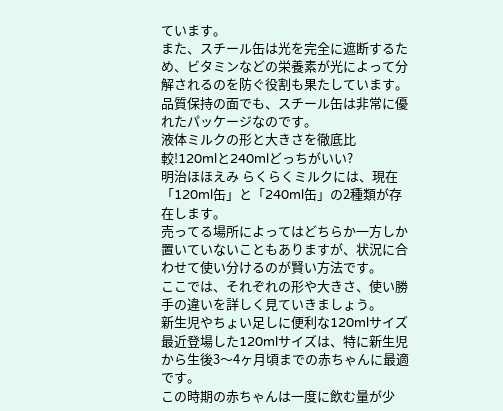ています。
また、スチール缶は光を完全に遮断するため、ビタミンなどの栄養素が光によって分解されるのを防ぐ役割も果たしています。
品質保持の面でも、スチール缶は非常に優れたパッケージなのです。
液体ミルクの形と大きさを徹底比較!120mlと240mlどっちがいい?
明治ほほえみ らくらくミルクには、現在「120ml缶」と「240ml缶」の2種類が存在します。
売ってる場所によってはどちらか一方しか置いていないこともありますが、状況に合わせて使い分けるのが賢い方法です。
ここでは、それぞれの形や大きさ、使い勝手の違いを詳しく見ていきましょう。
新生児やちょい足しに便利な120mlサイズ
最近登場した120mlサイズは、特に新生児から生後3〜4ヶ月頃までの赤ちゃんに最適です。
この時期の赤ちゃんは一度に飲む量が少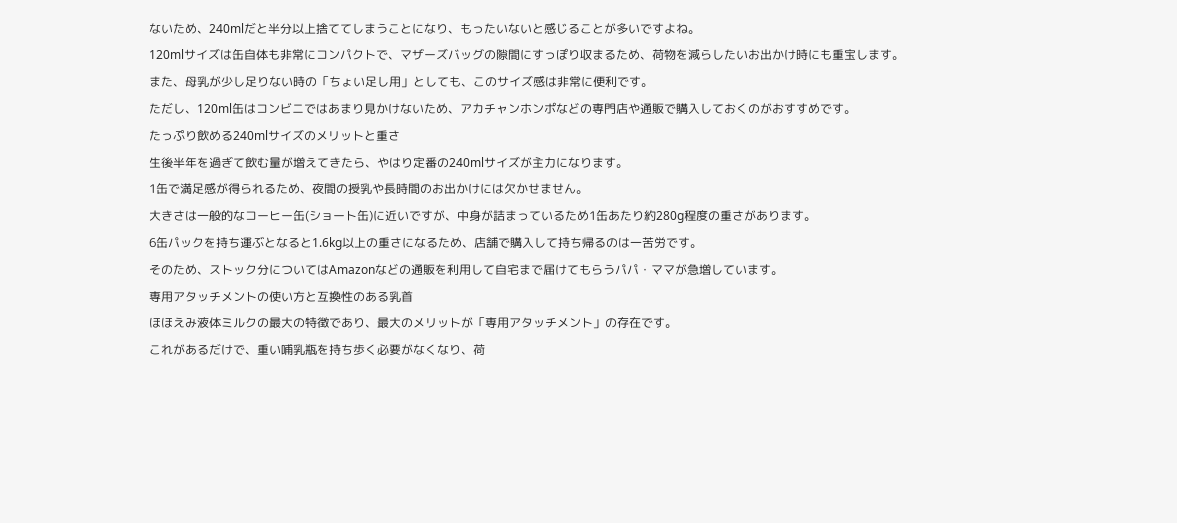ないため、240mlだと半分以上捨ててしまうことになり、もったいないと感じることが多いですよね。
120mlサイズは缶自体も非常にコンパクトで、マザーズバッグの隙間にすっぽり収まるため、荷物を減らしたいお出かけ時にも重宝します。
また、母乳が少し足りない時の「ちょい足し用」としても、このサイズ感は非常に便利です。
ただし、120ml缶はコンビニではあまり見かけないため、アカチャンホンポなどの専門店や通販で購入しておくのがおすすめです。
たっぷり飲める240mlサイズのメリットと重さ
生後半年を過ぎて飲む量が増えてきたら、やはり定番の240mlサイズが主力になります。
1缶で満足感が得られるため、夜間の授乳や長時間のお出かけには欠かせません。
大きさは一般的なコーヒー缶(ショート缶)に近いですが、中身が詰まっているため1缶あたり約280g程度の重さがあります。
6缶パックを持ち運ぶとなると1.6kg以上の重さになるため、店舗で購入して持ち帰るのは一苦労です。
そのため、ストック分についてはAmazonなどの通販を利用して自宅まで届けてもらうパパ・ママが急増しています。
専用アタッチメントの使い方と互換性のある乳首
ほほえみ液体ミルクの最大の特徴であり、最大のメリットが「専用アタッチメント」の存在です。
これがあるだけで、重い哺乳瓶を持ち歩く必要がなくなり、荷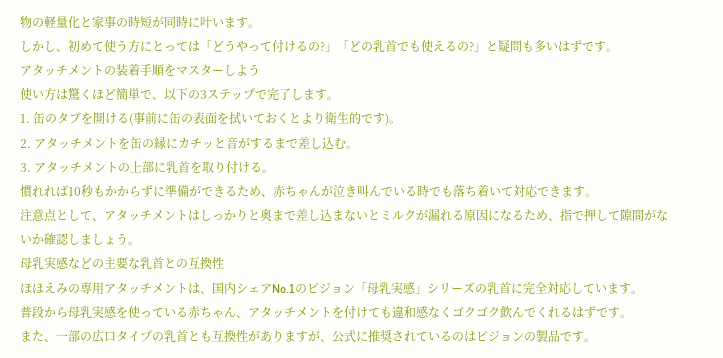物の軽量化と家事の時短が同時に叶います。
しかし、初めて使う方にとっては「どうやって付けるの?」「どの乳首でも使えるの?」と疑問も多いはずです。
アタッチメントの装着手順をマスターしよう
使い方は驚くほど簡単で、以下の3ステップで完了します。
1. 缶のタブを開ける(事前に缶の表面を拭いておくとより衛生的です)。
2. アタッチメントを缶の縁にカチッと音がするまで差し込む。
3. アタッチメントの上部に乳首を取り付ける。
慣れれば10秒もかからずに準備ができるため、赤ちゃんが泣き叫んでいる時でも落ち着いて対応できます。
注意点として、アタッチメントはしっかりと奥まで差し込まないとミルクが漏れる原因になるため、指で押して隙間がないか確認しましょう。
母乳実感などの主要な乳首との互換性
ほほえみの専用アタッチメントは、国内シェアNo.1のピジョン「母乳実感」シリーズの乳首に完全対応しています。
普段から母乳実感を使っている赤ちゃん、アタッチメントを付けても違和感なくゴクゴク飲んでくれるはずです。
また、一部の広口タイプの乳首とも互換性がありますが、公式に推奨されているのはピジョンの製品です。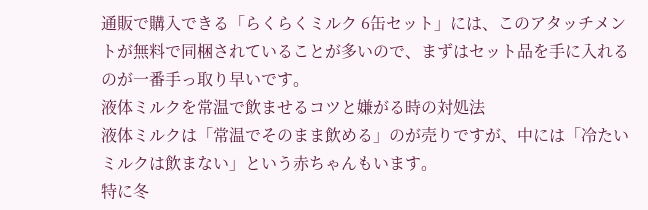通販で購入できる「らくらくミルク 6缶セット」には、このアタッチメントが無料で同梱されていることが多いので、まずはセット品を手に入れるのが一番手っ取り早いです。
液体ミルクを常温で飲ませるコツと嫌がる時の対処法
液体ミルクは「常温でそのまま飲める」のが売りですが、中には「冷たいミルクは飲まない」という赤ちゃんもいます。
特に冬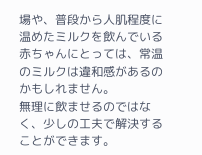場や、普段から人肌程度に温めたミルクを飲んでいる赤ちゃんにとっては、常温のミルクは違和感があるのかもしれません。
無理に飲ませるのではなく、少しの工夫で解決することができます。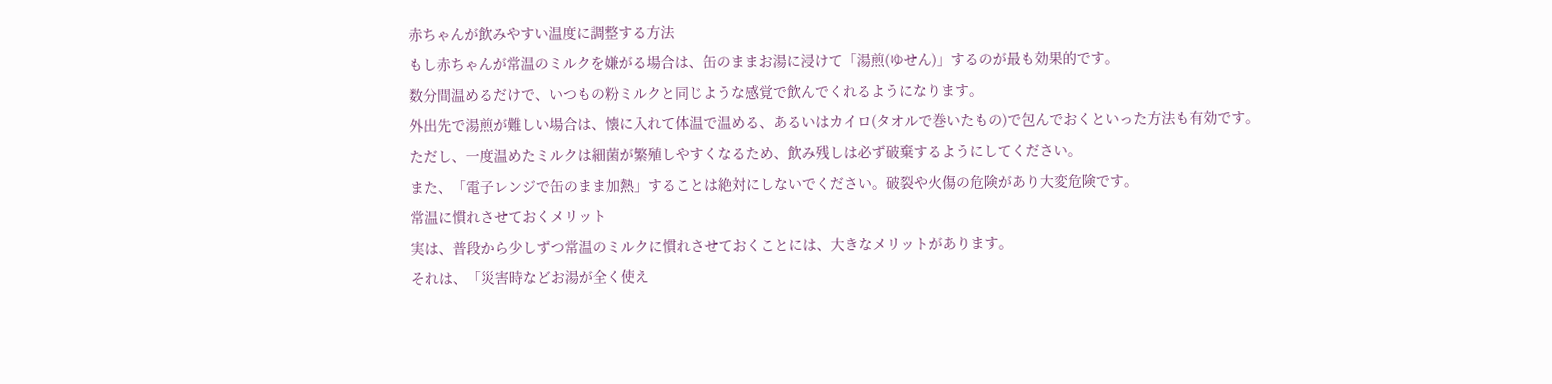赤ちゃんが飲みやすい温度に調整する方法
もし赤ちゃんが常温のミルクを嫌がる場合は、缶のままお湯に浸けて「湯煎(ゆせん)」するのが最も効果的です。
数分間温めるだけで、いつもの粉ミルクと同じような感覚で飲んでくれるようになります。
外出先で湯煎が難しい場合は、懐に入れて体温で温める、あるいはカイロ(タオルで巻いたもの)で包んでおくといった方法も有効です。
ただし、一度温めたミルクは細菌が繁殖しやすくなるため、飲み残しは必ず破棄するようにしてください。
また、「電子レンジで缶のまま加熱」することは絶対にしないでください。破裂や火傷の危険があり大変危険です。
常温に慣れさせておくメリット
実は、普段から少しずつ常温のミルクに慣れさせておくことには、大きなメリットがあります。
それは、「災害時などお湯が全く使え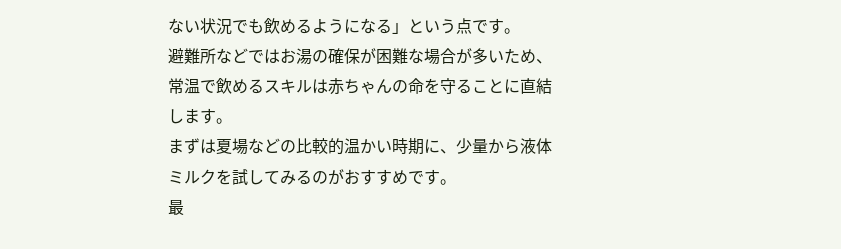ない状況でも飲めるようになる」という点です。
避難所などではお湯の確保が困難な場合が多いため、常温で飲めるスキルは赤ちゃんの命を守ることに直結します。
まずは夏場などの比較的温かい時期に、少量から液体ミルクを試してみるのがおすすめです。
最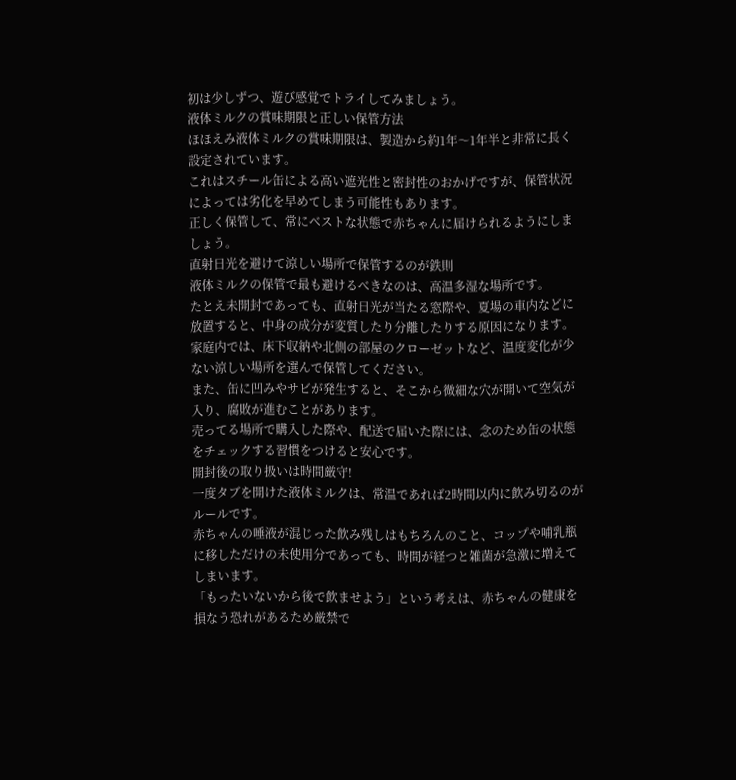初は少しずつ、遊び感覚でトライしてみましょう。
液体ミルクの賞味期限と正しい保管方法
ほほえみ液体ミルクの賞味期限は、製造から約1年〜1年半と非常に長く設定されています。
これはスチール缶による高い遮光性と密封性のおかげですが、保管状況によっては劣化を早めてしまう可能性もあります。
正しく保管して、常にベストな状態で赤ちゃんに届けられるようにしましょう。
直射日光を避けて涼しい場所で保管するのが鉄則
液体ミルクの保管で最も避けるべきなのは、高温多湿な場所です。
たとえ未開封であっても、直射日光が当たる窓際や、夏場の車内などに放置すると、中身の成分が変質したり分離したりする原因になります。
家庭内では、床下収納や北側の部屋のクローゼットなど、温度変化が少ない涼しい場所を選んで保管してください。
また、缶に凹みやサビが発生すると、そこから微細な穴が開いて空気が入り、腐敗が進むことがあります。
売ってる場所で購入した際や、配送で届いた際には、念のため缶の状態をチェックする習慣をつけると安心です。
開封後の取り扱いは時間厳守!
一度タブを開けた液体ミルクは、常温であれば2時間以内に飲み切るのがルールです。
赤ちゃんの唾液が混じった飲み残しはもちろんのこと、コップや哺乳瓶に移しただけの未使用分であっても、時間が経つと雑菌が急激に増えてしまいます。
「もったいないから後で飲ませよう」という考えは、赤ちゃんの健康を損なう恐れがあるため厳禁で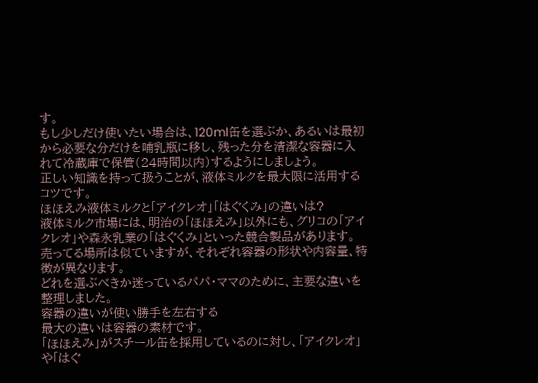す。
もし少しだけ使いたい場合は、120ml缶を選ぶか、あるいは最初から必要な分だけを哺乳瓶に移し、残った分を清潔な容器に入れて冷蔵庫で保管(24時間以内)するようにしましょう。
正しい知識を持って扱うことが、液体ミルクを最大限に活用するコツです。
ほほえみ液体ミルクと「アイクレオ」「はぐくみ」の違いは?
液体ミルク市場には、明治の「ほほえみ」以外にも、グリコの「アイクレオ」や森永乳業の「はぐくみ」といった競合製品があります。
売ってる場所は似ていますが、それぞれ容器の形状や内容量、特徴が異なります。
どれを選ぶべきか迷っているパパ・ママのために、主要な違いを整理しました。
容器の違いが使い勝手を左右する
最大の違いは容器の素材です。
「ほほえみ」がスチール缶を採用しているのに対し、「アイクレオ」や「はぐ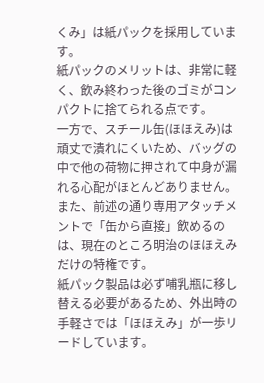くみ」は紙パックを採用しています。
紙パックのメリットは、非常に軽く、飲み終わった後のゴミがコンパクトに捨てられる点です。
一方で、スチール缶(ほほえみ)は頑丈で潰れにくいため、バッグの中で他の荷物に押されて中身が漏れる心配がほとんどありません。
また、前述の通り専用アタッチメントで「缶から直接」飲めるのは、現在のところ明治のほほえみだけの特権です。
紙パック製品は必ず哺乳瓶に移し替える必要があるため、外出時の手軽さでは「ほほえみ」が一歩リードしています。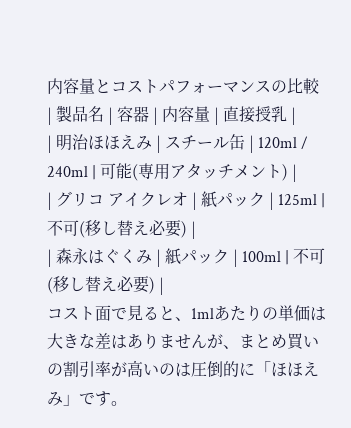内容量とコストパフォーマンスの比較
| 製品名 | 容器 | 内容量 | 直接授乳 |
| 明治ほほえみ | スチール缶 | 120ml / 240ml | 可能(専用アタッチメント) |
| グリコ アイクレオ | 紙パック | 125ml | 不可(移し替え必要) |
| 森永はぐくみ | 紙パック | 100ml | 不可(移し替え必要) |
コスト面で見ると、1mlあたりの単価は大きな差はありませんが、まとめ買いの割引率が高いのは圧倒的に「ほほえみ」です。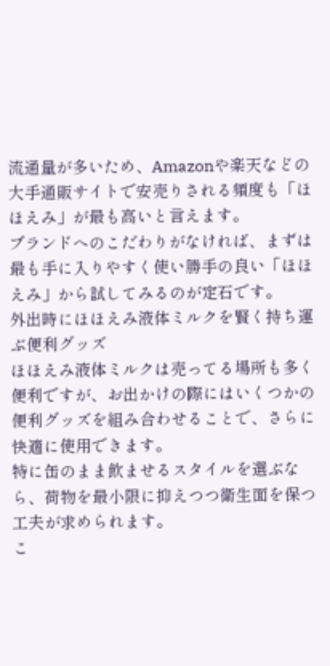流通量が多いため、Amazonや楽天などの大手通販サイトで安売りされる頻度も「ほほえみ」が最も高いと言えます。
ブランドへのこだわりがなければ、まずは最も手に入りやすく使い勝手の良い「ほほえみ」から試してみるのが定石です。
外出時にほほえみ液体ミルクを賢く持ち運ぶ便利グッズ
ほほえみ液体ミルクは売ってる場所も多く便利ですが、お出かけの際にはいくつかの便利グッズを組み合わせることで、さらに快適に使用できます。
特に缶のまま飲ませるスタイルを選ぶなら、荷物を最小限に抑えつつ衛生面を保つ工夫が求められます。
こ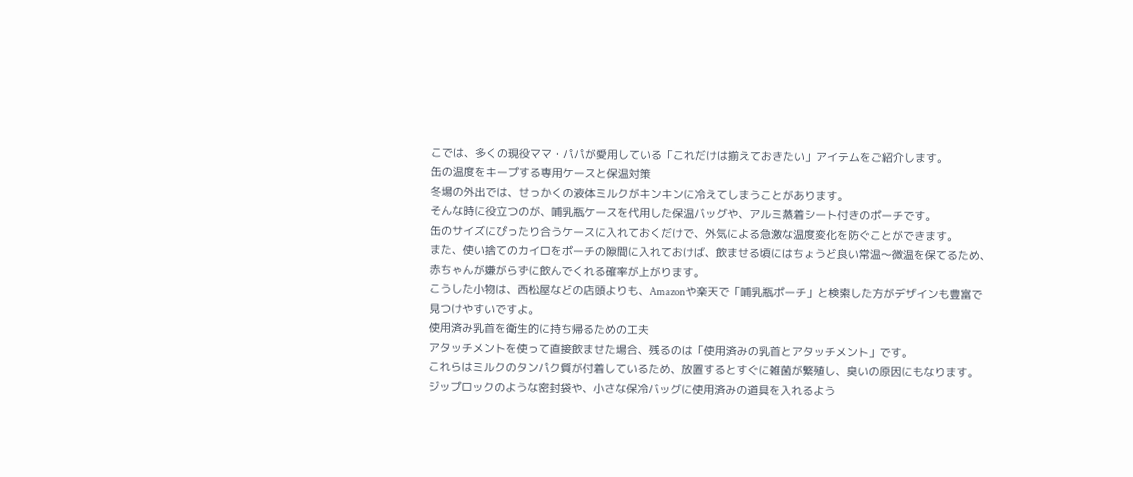こでは、多くの現役ママ・パパが愛用している「これだけは揃えておきたい」アイテムをご紹介します。
缶の温度をキープする専用ケースと保温対策
冬場の外出では、せっかくの液体ミルクがキンキンに冷えてしまうことがあります。
そんな時に役立つのが、哺乳瓶ケースを代用した保温バッグや、アルミ蒸着シート付きのポーチです。
缶のサイズにぴったり合うケースに入れておくだけで、外気による急激な温度変化を防ぐことができます。
また、使い捨てのカイロをポーチの隙間に入れておけば、飲ませる頃にはちょうど良い常温〜微温を保てるため、赤ちゃんが嫌がらずに飲んでくれる確率が上がります。
こうした小物は、西松屋などの店頭よりも、Amazonや楽天で「哺乳瓶ポーチ」と検索した方がデザインも豊富で見つけやすいですよ。
使用済み乳首を衛生的に持ち帰るための工夫
アタッチメントを使って直接飲ませた場合、残るのは「使用済みの乳首とアタッチメント」です。
これらはミルクのタンパク質が付着しているため、放置するとすぐに雑菌が繁殖し、臭いの原因にもなります。
ジップロックのような密封袋や、小さな保冷バッグに使用済みの道具を入れるよう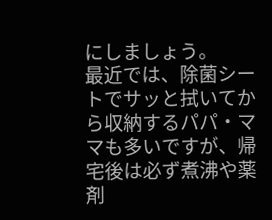にしましょう。
最近では、除菌シートでサッと拭いてから収納するパパ・ママも多いですが、帰宅後は必ず煮沸や薬剤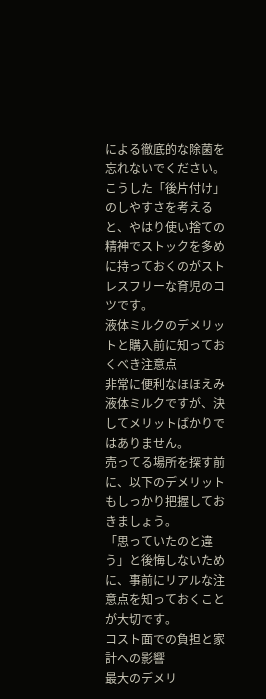による徹底的な除菌を忘れないでください。
こうした「後片付け」のしやすさを考えると、やはり使い捨ての精神でストックを多めに持っておくのがストレスフリーな育児のコツです。
液体ミルクのデメリットと購入前に知っておくべき注意点
非常に便利なほほえみ液体ミルクですが、決してメリットばかりではありません。
売ってる場所を探す前に、以下のデメリットもしっかり把握しておきましょう。
「思っていたのと違う」と後悔しないために、事前にリアルな注意点を知っておくことが大切です。
コスト面での負担と家計への影響
最大のデメリ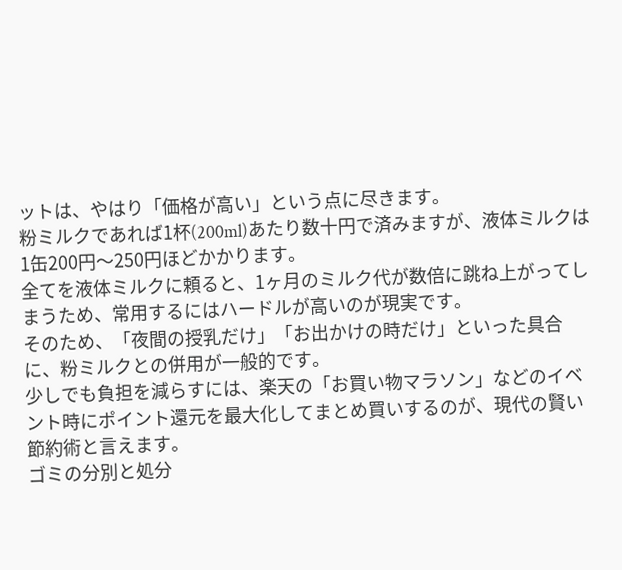ットは、やはり「価格が高い」という点に尽きます。
粉ミルクであれば1杯(200ml)あたり数十円で済みますが、液体ミルクは1缶200円〜250円ほどかかります。
全てを液体ミルクに頼ると、1ヶ月のミルク代が数倍に跳ね上がってしまうため、常用するにはハードルが高いのが現実です。
そのため、「夜間の授乳だけ」「お出かけの時だけ」といった具合に、粉ミルクとの併用が一般的です。
少しでも負担を減らすには、楽天の「お買い物マラソン」などのイベント時にポイント還元を最大化してまとめ買いするのが、現代の賢い節約術と言えます。
ゴミの分別と処分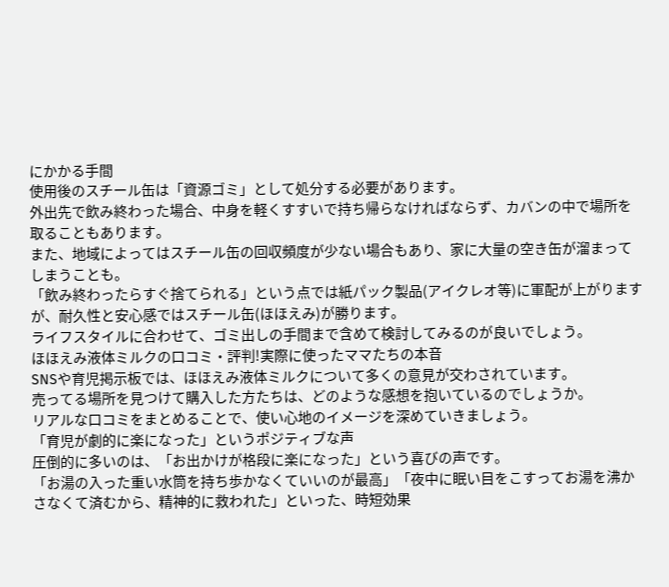にかかる手間
使用後のスチール缶は「資源ゴミ」として処分する必要があります。
外出先で飲み終わった場合、中身を軽くすすいで持ち帰らなければならず、カバンの中で場所を取ることもあります。
また、地域によってはスチール缶の回収頻度が少ない場合もあり、家に大量の空き缶が溜まってしまうことも。
「飲み終わったらすぐ捨てられる」という点では紙パック製品(アイクレオ等)に軍配が上がりますが、耐久性と安心感ではスチール缶(ほほえみ)が勝ります。
ライフスタイルに合わせて、ゴミ出しの手間まで含めて検討してみるのが良いでしょう。
ほほえみ液体ミルクの口コミ・評判!実際に使ったママたちの本音
SNSや育児掲示板では、ほほえみ液体ミルクについて多くの意見が交わされています。
売ってる場所を見つけて購入した方たちは、どのような感想を抱いているのでしょうか。
リアルな口コミをまとめることで、使い心地のイメージを深めていきましょう。
「育児が劇的に楽になった」というポジティブな声
圧倒的に多いのは、「お出かけが格段に楽になった」という喜びの声です。
「お湯の入った重い水筒を持ち歩かなくていいのが最高」「夜中に眠い目をこすってお湯を沸かさなくて済むから、精神的に救われた」といった、時短効果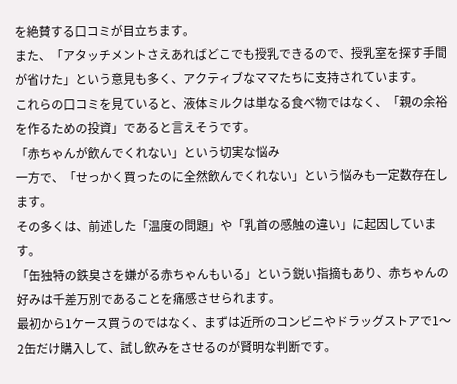を絶賛する口コミが目立ちます。
また、「アタッチメントさえあればどこでも授乳できるので、授乳室を探す手間が省けた」という意見も多く、アクティブなママたちに支持されています。
これらの口コミを見ていると、液体ミルクは単なる食べ物ではなく、「親の余裕を作るための投資」であると言えそうです。
「赤ちゃんが飲んでくれない」という切実な悩み
一方で、「せっかく買ったのに全然飲んでくれない」という悩みも一定数存在します。
その多くは、前述した「温度の問題」や「乳首の感触の違い」に起因しています。
「缶独特の鉄臭さを嫌がる赤ちゃんもいる」という鋭い指摘もあり、赤ちゃんの好みは千差万別であることを痛感させられます。
最初から1ケース買うのではなく、まずは近所のコンビニやドラッグストアで1〜2缶だけ購入して、試し飲みをさせるのが賢明な判断です。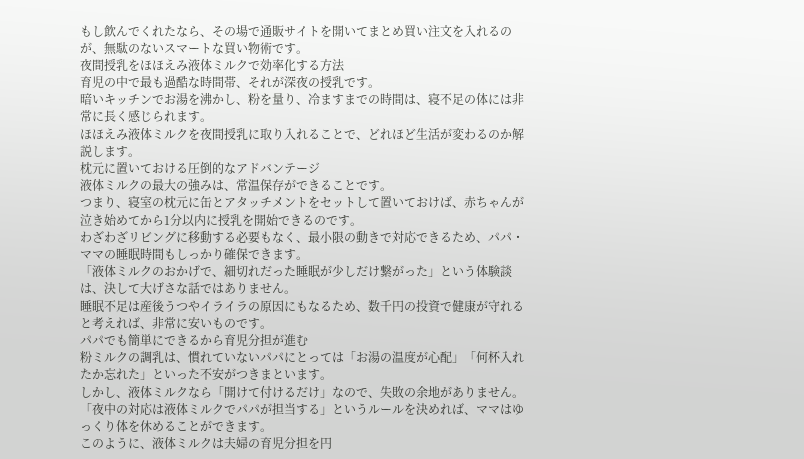もし飲んでくれたなら、その場で通販サイトを開いてまとめ買い注文を入れるのが、無駄のないスマートな買い物術です。
夜間授乳をほほえみ液体ミルクで効率化する方法
育児の中で最も過酷な時間帯、それが深夜の授乳です。
暗いキッチンでお湯を沸かし、粉を量り、冷ますまでの時間は、寝不足の体には非常に長く感じられます。
ほほえみ液体ミルクを夜間授乳に取り入れることで、どれほど生活が変わるのか解説します。
枕元に置いておける圧倒的なアドバンテージ
液体ミルクの最大の強みは、常温保存ができることです。
つまり、寝室の枕元に缶とアタッチメントをセットして置いておけば、赤ちゃんが泣き始めてから1分以内に授乳を開始できるのです。
わざわざリビングに移動する必要もなく、最小限の動きで対応できるため、パパ・ママの睡眠時間もしっかり確保できます。
「液体ミルクのおかげで、細切れだった睡眠が少しだけ繋がった」という体験談は、決して大げさな話ではありません。
睡眠不足は産後うつやイライラの原因にもなるため、数千円の投資で健康が守れると考えれば、非常に安いものです。
パパでも簡単にできるから育児分担が進む
粉ミルクの調乳は、慣れていないパパにとっては「お湯の温度が心配」「何杯入れたか忘れた」といった不安がつきまといます。
しかし、液体ミルクなら「開けて付けるだけ」なので、失敗の余地がありません。
「夜中の対応は液体ミルクでパパが担当する」というルールを決めれば、ママはゆっくり体を休めることができます。
このように、液体ミルクは夫婦の育児分担を円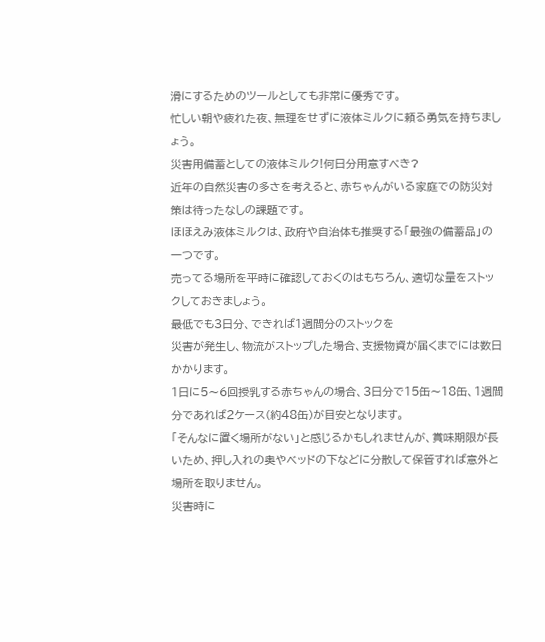滑にするためのツールとしても非常に優秀です。
忙しい朝や疲れた夜、無理をせずに液体ミルクに頼る勇気を持ちましょう。
災害用備蓄としての液体ミルク!何日分用意すべき?
近年の自然災害の多さを考えると、赤ちゃんがいる家庭での防災対策は待ったなしの課題です。
ほほえみ液体ミルクは、政府や自治体も推奨する「最強の備蓄品」の一つです。
売ってる場所を平時に確認しておくのはもちろん、適切な量をストックしておきましょう。
最低でも3日分、できれば1週間分のストックを
災害が発生し、物流がストップした場合、支援物資が届くまでには数日かかります。
1日に5〜6回授乳する赤ちゃんの場合、3日分で15缶〜18缶、1週間分であれば2ケース(約48缶)が目安となります。
「そんなに置く場所がない」と感じるかもしれませんが、賞味期限が長いため、押し入れの奥やベッドの下などに分散して保管すれば意外と場所を取りません。
災害時に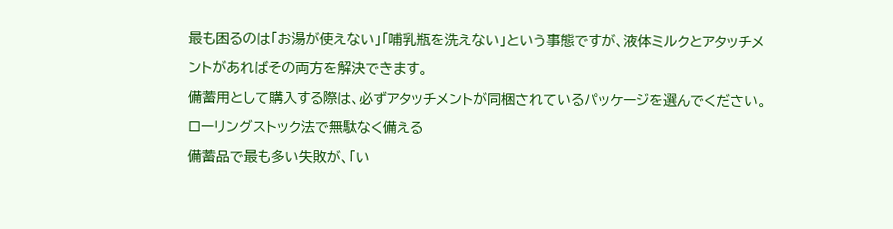最も困るのは「お湯が使えない」「哺乳瓶を洗えない」という事態ですが、液体ミルクとアタッチメントがあればその両方を解決できます。
備蓄用として購入する際は、必ずアタッチメントが同梱されているパッケージを選んでください。
ローリングストック法で無駄なく備える
備蓄品で最も多い失敗が、「い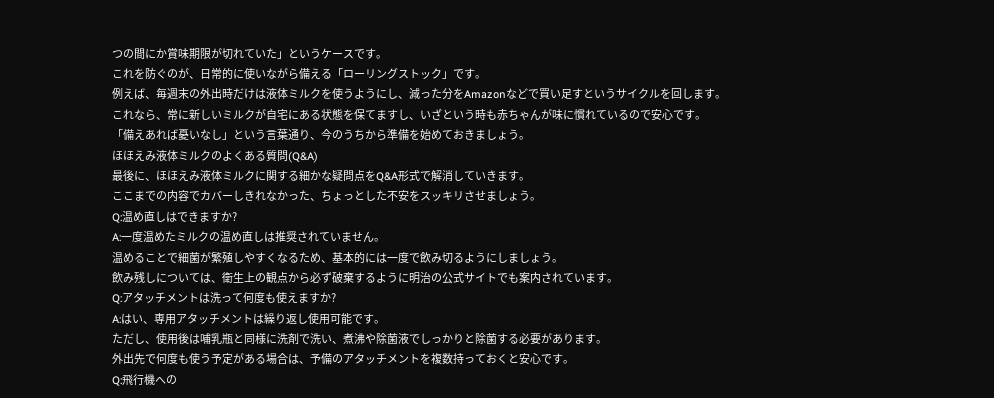つの間にか賞味期限が切れていた」というケースです。
これを防ぐのが、日常的に使いながら備える「ローリングストック」です。
例えば、毎週末の外出時だけは液体ミルクを使うようにし、減った分をAmazonなどで買い足すというサイクルを回します。
これなら、常に新しいミルクが自宅にある状態を保てますし、いざという時も赤ちゃんが味に慣れているので安心です。
「備えあれば憂いなし」という言葉通り、今のうちから準備を始めておきましょう。
ほほえみ液体ミルクのよくある質問(Q&A)
最後に、ほほえみ液体ミルクに関する細かな疑問点をQ&A形式で解消していきます。
ここまでの内容でカバーしきれなかった、ちょっとした不安をスッキリさせましょう。
Q:温め直しはできますか?
A:一度温めたミルクの温め直しは推奨されていません。
温めることで細菌が繁殖しやすくなるため、基本的には一度で飲み切るようにしましょう。
飲み残しについては、衛生上の観点から必ず破棄するように明治の公式サイトでも案内されています。
Q:アタッチメントは洗って何度も使えますか?
A:はい、専用アタッチメントは繰り返し使用可能です。
ただし、使用後は哺乳瓶と同様に洗剤で洗い、煮沸や除菌液でしっかりと除菌する必要があります。
外出先で何度も使う予定がある場合は、予備のアタッチメントを複数持っておくと安心です。
Q:飛行機への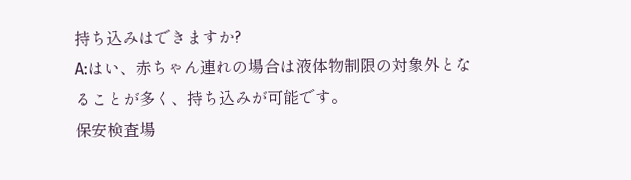持ち込みはできますか?
A:はい、赤ちゃん連れの場合は液体物制限の対象外となることが多く、持ち込みが可能です。
保安検査場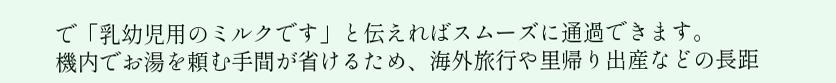で「乳幼児用のミルクです」と伝えればスムーズに通過できます。
機内でお湯を頼む手間が省けるため、海外旅行や里帰り出産などの長距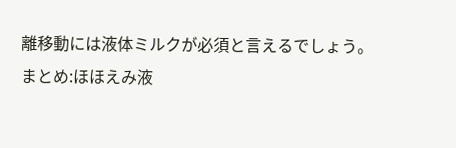離移動には液体ミルクが必須と言えるでしょう。
まとめ:ほほえみ液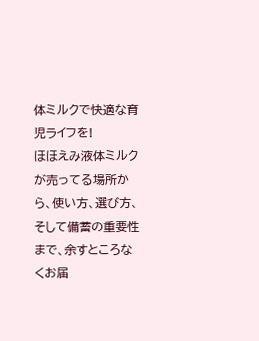体ミルクで快適な育児ライフを!
ほほえみ液体ミルクが売ってる場所から、使い方、選び方、そして備蓄の重要性まで、余すところなくお届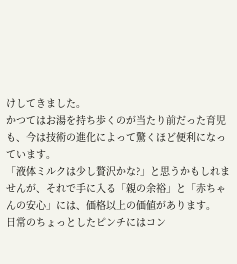けしてきました。
かつてはお湯を持ち歩くのが当たり前だった育児も、今は技術の進化によって驚くほど便利になっています。
「液体ミルクは少し贅沢かな?」と思うかもしれませんが、それで手に入る「親の余裕」と「赤ちゃんの安心」には、価格以上の価値があります。
日常のちょっとしたピンチにはコン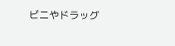ビニやドラッグ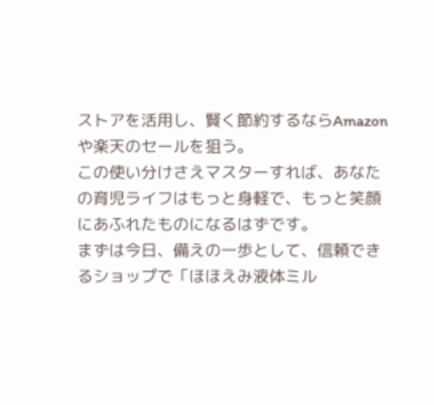ストアを活用し、賢く節約するならAmazonや楽天のセールを狙う。
この使い分けさえマスターすれば、あなたの育児ライフはもっと身軽で、もっと笑顔にあふれたものになるはずです。
まずは今日、備えの一歩として、信頼できるショップで「ほほえみ液体ミル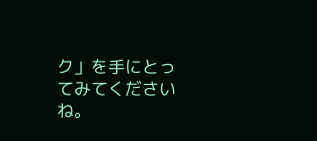ク」を手にとってみてくださいね。